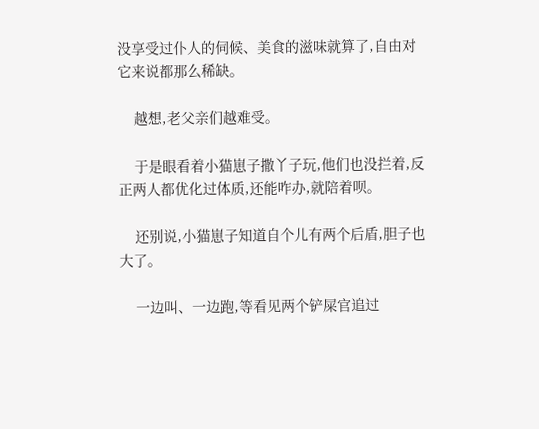没享受过仆人的伺候、美食的滋味就算了,自由对它来说都那么稀缺。

    越想,老父亲们越难受。

    于是眼看着小猫崽子撒丫子玩,他们也没拦着,反正两人都优化过体质,还能咋办,就陪着呗。

    还别说,小猫崽子知道自个儿有两个后盾,胆子也大了。

    一边叫、一边跑,等看见两个铲屎官追过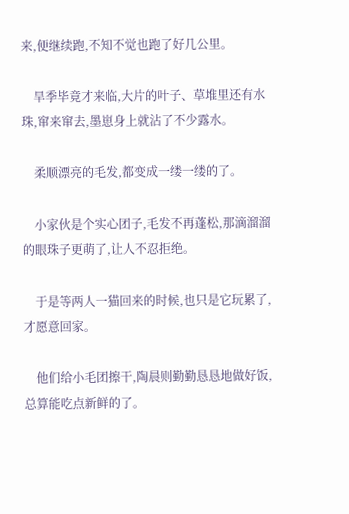来,便继续跑,不知不觉也跑了好几公里。

    旱季毕竟才来临,大片的叶子、草堆里还有水珠,窜来窜去,墨崽身上就沾了不少露水。

    柔顺漂亮的毛发,都变成一缕一缕的了。

    小家伙是个实心团子,毛发不再蓬松,那滴溜溜的眼珠子更萌了,让人不忍拒绝。

    于是等两人一猫回来的时候,也只是它玩累了,才愿意回家。

    他们给小毛团擦干,陶晨则勤勤恳恳地做好饭,总算能吃点新鲜的了。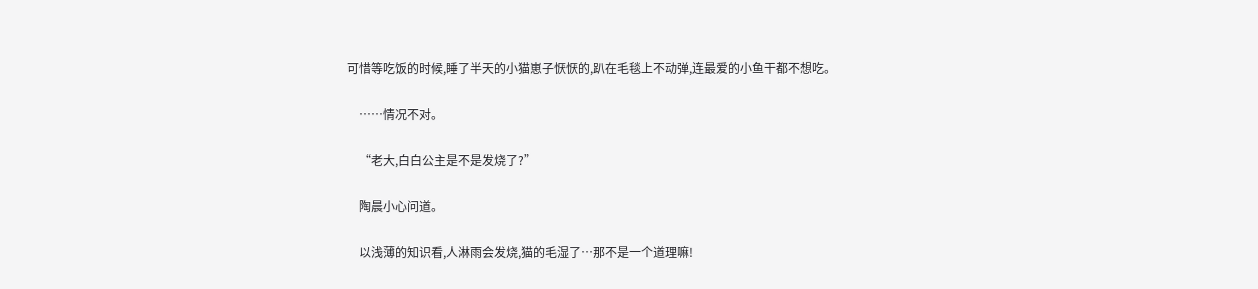可惜等吃饭的时候,睡了半天的小猫崽子恹恹的,趴在毛毯上不动弹,连最爱的小鱼干都不想吃。

    ……情况不对。

    “老大,白白公主是不是发烧了?”

    陶晨小心问道。

    以浅薄的知识看,人淋雨会发烧,猫的毛湿了…那不是一个道理嘛!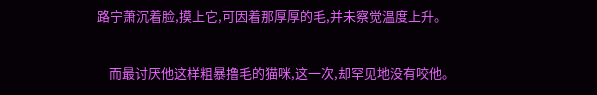路宁萧沉着脸,摸上它,可因着那厚厚的毛,并未察觉温度上升。

    而最讨厌他这样粗暴撸毛的猫咪,这一次,却罕见地没有咬他。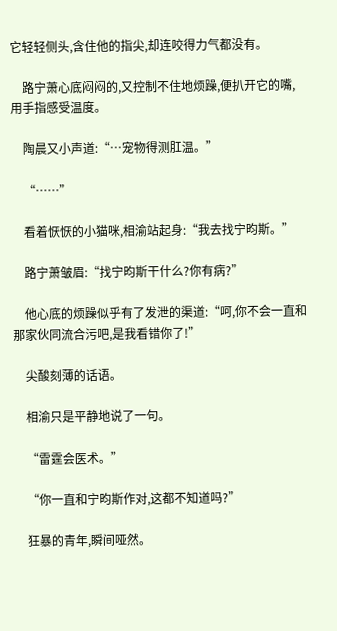它轻轻侧头,含住他的指尖,却连咬得力气都没有。

    路宁萧心底闷闷的,又控制不住地烦躁,便扒开它的嘴,用手指感受温度。

    陶晨又小声道:“…宠物得测肛温。”

    “……”

    看着恹恹的小猫咪,相渝站起身:“我去找宁昀斯。”

    路宁萧皱眉:“找宁昀斯干什么?你有病?”

    他心底的烦躁似乎有了发泄的渠道:“呵,你不会一直和那家伙同流合污吧,是我看错你了!”

    尖酸刻薄的话语。

    相渝只是平静地说了一句。

    “雷霆会医术。”

    “你一直和宁昀斯作对,这都不知道吗?”

    狂暴的青年,瞬间哑然。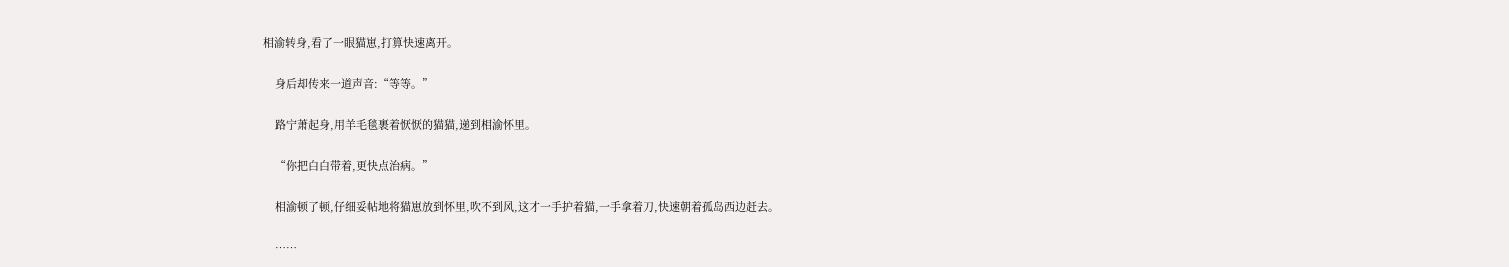相渝转身,看了一眼猫崽,打算快速离开。

    身后却传来一道声音:“等等。”

    路宁萧起身,用羊毛毯裹着恹恹的猫猫,递到相渝怀里。

    “你把白白带着,更快点治病。”

    相渝顿了顿,仔细妥帖地将猫崽放到怀里,吹不到风,这才一手护着猫,一手拿着刀,快速朝着孤岛西边赶去。

    ……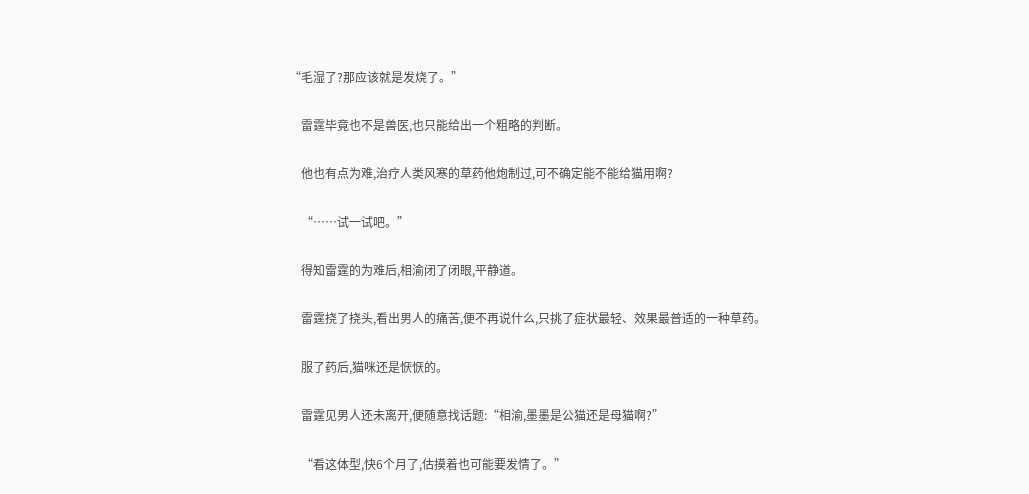“毛湿了?那应该就是发烧了。”

    雷霆毕竟也不是兽医,也只能给出一个粗略的判断。

    他也有点为难,治疗人类风寒的草药他炮制过,可不确定能不能给猫用啊?

    “……试一试吧。”

    得知雷霆的为难后,相渝闭了闭眼,平静道。

    雷霆挠了挠头,看出男人的痛苦,便不再说什么,只挑了症状最轻、效果最普适的一种草药。

    服了药后,猫咪还是恹恹的。

    雷霆见男人还未离开,便随意找话题:“相渝,墨墨是公猫还是母猫啊?”

    “看这体型,快6个月了,估摸着也可能要发情了。”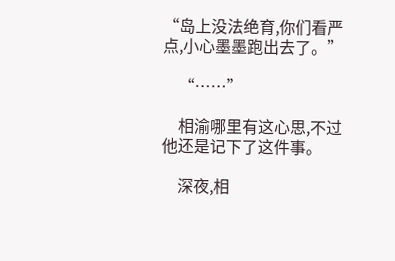“岛上没法绝育,你们看严点,小心墨墨跑出去了。”

    “……”

    相渝哪里有这心思,不过他还是记下了这件事。

    深夜,相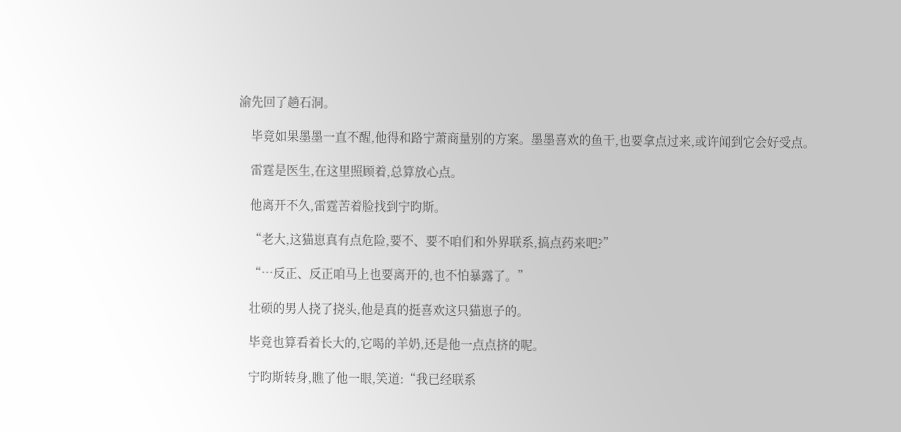渝先回了趟石洞。

    毕竟如果墨墨一直不醒,他得和路宁萧商量别的方案。墨墨喜欢的鱼干,也要拿点过来,或许闻到它会好受点。

    雷霆是医生,在这里照顾着,总算放心点。

    他离开不久,雷霆苦着脸找到宁昀斯。

    “老大,这猫崽真有点危险,要不、要不咱们和外界联系,搞点药来吧?”

    “…反正、反正咱马上也要离开的,也不怕暴露了。”

    壮硕的男人挠了挠头,他是真的挺喜欢这只猫崽子的。

    毕竟也算看着长大的,它喝的羊奶,还是他一点点挤的呢。

    宁昀斯转身,瞧了他一眼,笑道:“我已经联系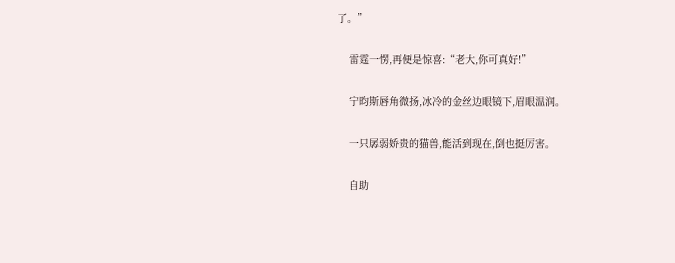了。”

    雷霆一愣,再便是惊喜:“老大,你可真好!”

    宁昀斯唇角微扬,冰冷的金丝边眼镜下,眉眼温润。

    一只孱弱娇贵的猫兽,能活到现在,倒也挺厉害。

    自助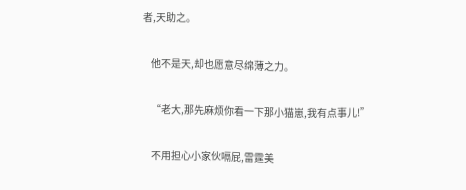者,天助之。

    他不是天,却也愿意尽绵薄之力。

    “老大,那先麻烦你看一下那小猫崽,我有点事儿!”

    不用担心小家伙嗝屁,雷霆美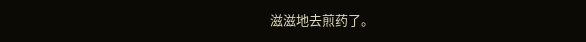滋滋地去煎药了。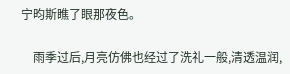宁昀斯瞧了眼那夜色。

    雨季过后,月亮仿佛也经过了洗礼一般,清透温润,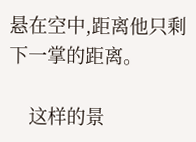悬在空中,距离他只剩下一掌的距离。

    这样的景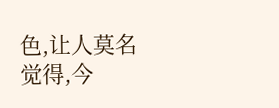色,让人莫名觉得,今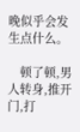晚似乎会发生点什么。

    顿了顿,男人转身,推开门,打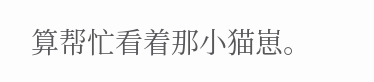算帮忙看着那小猫崽。